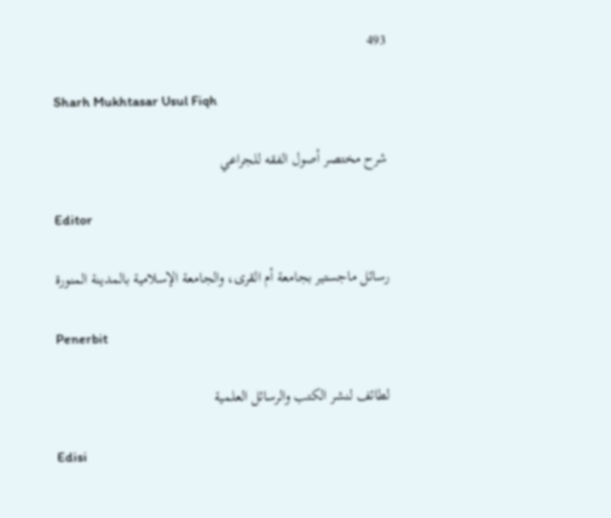493

Sharh Mukhtasar Usul Fiqh

شرح مختصر أصول الفقه للجراعي

Editor

رسائل ماجستير بجامعة أم القرى، والجامعة الإسلامية بالمدينة المنورة

Penerbit

لطائف لنشر الكتب والرسائل العلمية

Edisi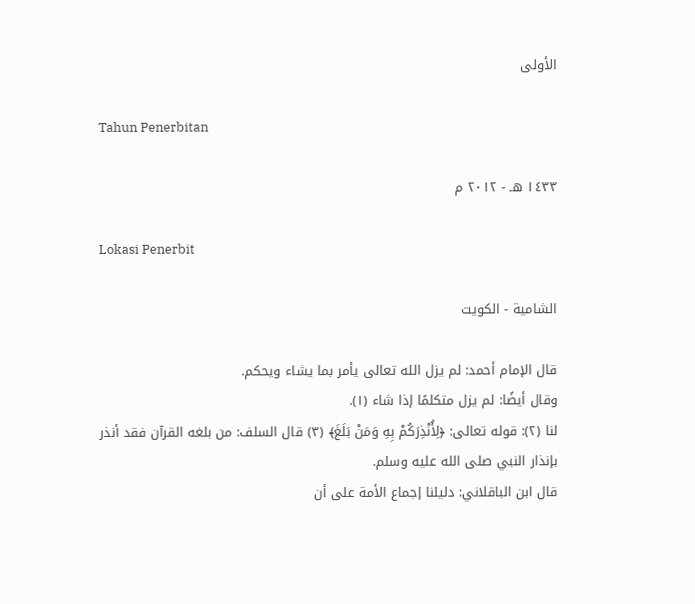الأولى

Tahun Penerbitan

١٤٣٣ هـ - ٢٠١٢ م

Lokasi Penerbit

الشامية - الكويت

قال الإمام أحمد: لم يزل الله تعالى يأمر بما يشاء ويحكم.
وقال أيضًا: لم يزل متكلمًا إذا شاء (١).
لنا (٢): قوله تعالى: ﴿لِأُنْذِرَكُمْ بِهِ وَمَنْ بَلَغَ﴾ (٣) قال السلف: من بلغه القرآن فقد أنذر بإنذار النبي صلى الله عليه وسلم.
قال ابن الباقلاني: دليلنا إجماع الأمة على أن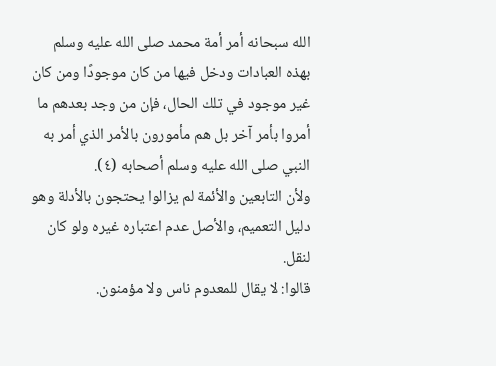الله سبحانه أمر أمة محمد صلى الله عليه وسلم بهذه العبادات ودخل فيها من كان موجودًا ومن كان غير موجود في تلك الحال، فإن من وجد بعدهم ما أمروا بأمر آخر بل هم مأمورون بالأمر الذي أمر به النبي صلى الله عليه وسلم أصحابه (٤).
ولأن التابعين والأئمة لم يزالوا يحتجون بالأدلة وهو دليل التعميم، والأصل عدم اعتباره غيره ولو كان لنقل.
قالوا: لا يقال للمعدوم ناس ولا مؤمنون.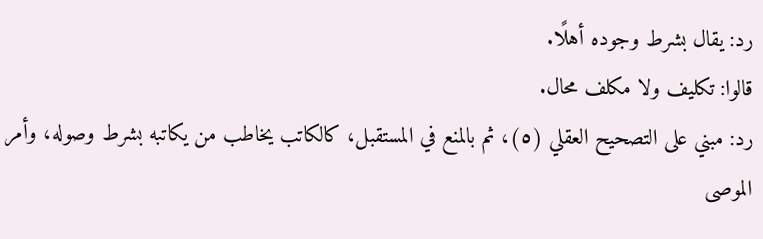رد: يقال بشرط وجوده أهلًا.
قالوا: تكليف ولا مكلف محال.
رد: مبني على التصحيح العقلي (٥)، ثم بالمنع في المستقبل، كالكاتب يخاطب من يكاتبه بشرط وصوله، وأمر الموصى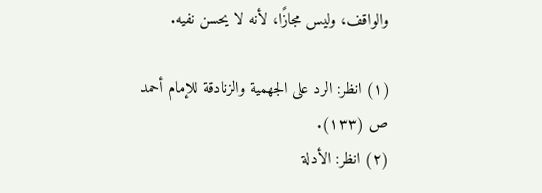والواقف، وليس مجازًا، لأنه لا يحسن نفيه.

(١) انظر: الرد على الجهمية والزنادقة للإمام أحمد ص (١٣٣).
(٢) انظر: الأدلة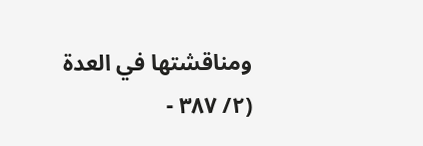ومناقشتها في العدة (٢/ ٣٨٧ -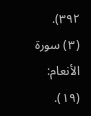٣٩٢).
(٣) سورة الأنعام: (١٩).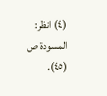(٤) انظر: المسودة ص (٤٥).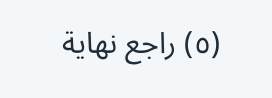(٥) راجع نهاية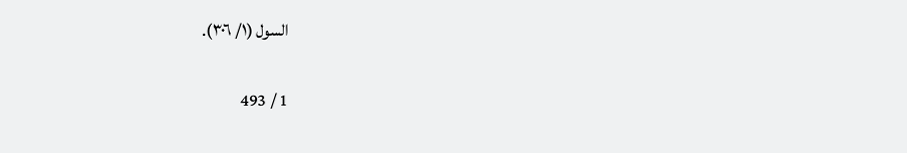السول (١/ ٣٠٦).

1 / 493